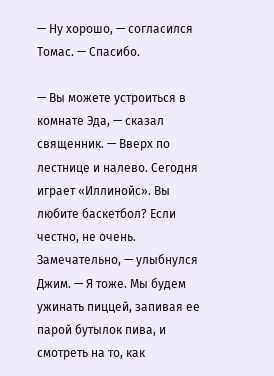— Ну хорошо, — согласился Томас. — Спасибо.

— Вы можете устроиться в комнате Эда, — сказал священник. — Вверх по лестнице и налево. Сегодня играет «Иллинойс». Вы любите баскетбол? Если честно, не очень. Замечательно, — улыбнулся Джим. — Я тоже. Мы будем ужинать пиццей, запивая ее парой бутылок пива, и смотреть на то, как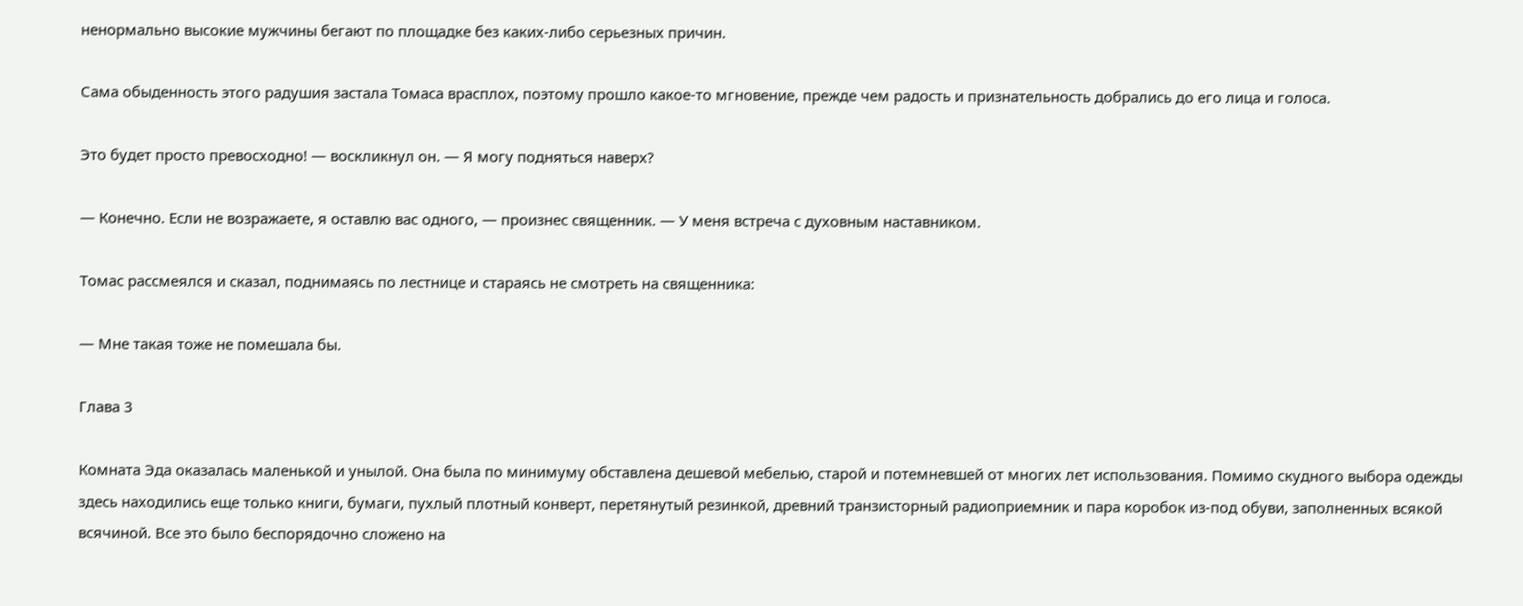ненормально высокие мужчины бегают по площадке без каких-либо серьезных причин.

Сама обыденность этого радушия застала Томаса врасплох, поэтому прошло какое-то мгновение, прежде чем радость и признательность добрались до его лица и голоса.

Это будет просто превосходно! — воскликнул он. — Я могу подняться наверх?

— Конечно. Если не возражаете, я оставлю вас одного, — произнес священник. — У меня встреча с духовным наставником.

Томас рассмеялся и сказал, поднимаясь по лестнице и стараясь не смотреть на священника:

— Мне такая тоже не помешала бы.

Глава 3

Комната Эда оказалась маленькой и унылой. Она была по минимуму обставлена дешевой мебелью, старой и потемневшей от многих лет использования. Помимо скудного выбора одежды здесь находились еще только книги, бумаги, пухлый плотный конверт, перетянутый резинкой, древний транзисторный радиоприемник и пара коробок из-под обуви, заполненных всякой всячиной. Все это было беспорядочно сложено на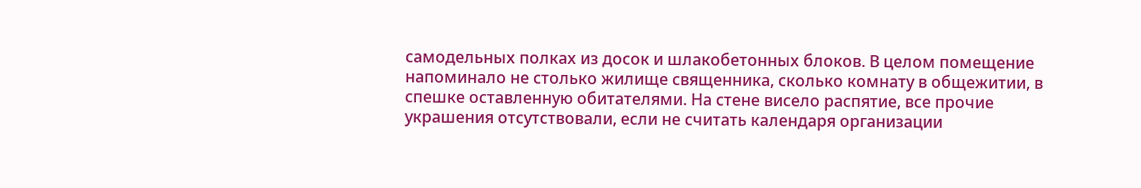самодельных полках из досок и шлакобетонных блоков. В целом помещение напоминало не столько жилище священника, сколько комнату в общежитии, в спешке оставленную обитателями. На стене висело распятие, все прочие украшения отсутствовали, если не считать календаря организации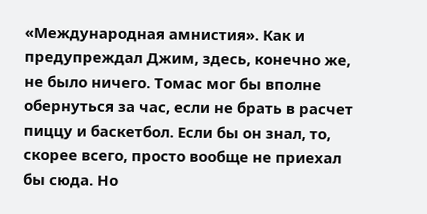«Международная амнистия». Как и предупреждал Джим, здесь, конечно же, не было ничего. Томас мог бы вполне обернуться за час, если не брать в расчет пиццу и баскетбол. Если бы он знал, то, скорее всего, просто вообще не приехал бы сюда. Но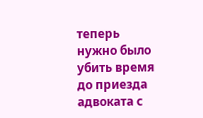теперь нужно было убить время до приезда адвоката с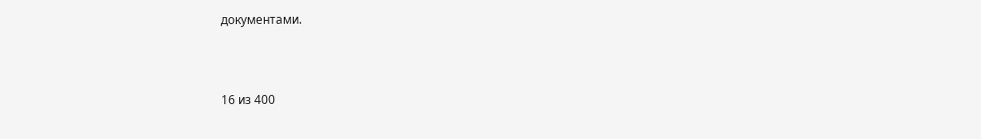документами.



16 из 400